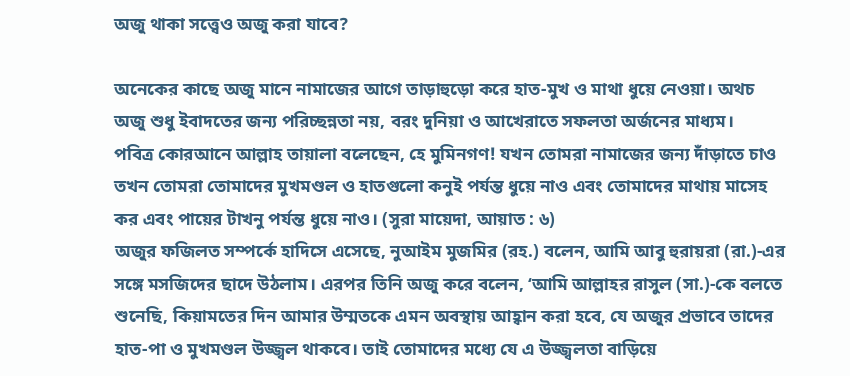অজু থাকা সত্ত্বেও অজু করা যাবে?

অনেকের কাছে অজু মানে নামাজের আগে তাড়াহুড়ো করে হাত-মুখ ও মাথা ধুয়ে নেওয়া। অথচ অজু শুধু ইবাদতের জন্য পরিচ্ছন্নতা নয়, বরং দুনিয়া ও আখেরাতে সফলতা অর্জনের মাধ্যম।
পবিত্র কোরআনে আল্লাহ তায়ালা বলেছেন, হে মুমিনগণ! যখন তোমরা নামাজের জন্য দাঁড়াতে চাও তখন তোমরা তোমাদের মুখমণ্ডল ও হাতগুলো কনুই পর্যন্ত ধুয়ে নাও এবং তোমাদের মাথায় মাসেহ কর এবং পায়ের টাখনু পর্যন্ত ধুয়ে নাও। (সুরা মায়েদা, আয়াত : ৬)
অজুর ফজিলত সম্পর্কে হাদিসে এসেছে, নুআইম মুজমির (রহ.) বলেন, আমি আবু হুরায়রা (রা.)-এর সঙ্গে মসজিদের ছাদে উঠলাম। এরপর তিনি অজু করে বলেন, ‘আমি আল্লাহর রাসুল (সা.)-কে বলতে শুনেছি, কিয়ামতের দিন আমার উম্মতকে এমন অবস্থায় আহ্বান করা হবে, যে অজুর প্রভাবে তাদের হাত-পা ও মুখমণ্ডল উজ্জ্বল থাকবে। তাই তোমাদের মধ্যে যে এ উজ্জ্বলতা বাড়িয়ে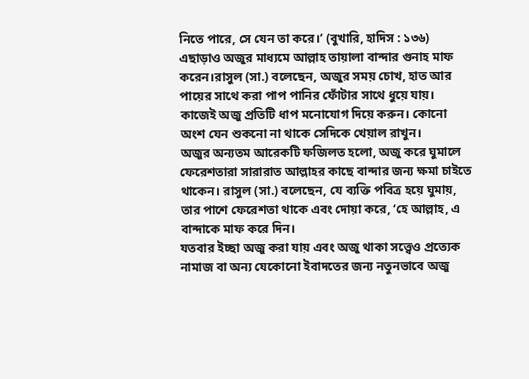নিতে পারে, সে যেন তা করে।’ (বুখারি, হাদিস : ১৩৬)
এছাড়াও অজুর মাধ্যমে আল্লাহ তায়ালা বান্দার গুনাহ মাফ করেন।রাসুল (সা.) বলেছেন, অজুর সময় চোখ, হাত আর পায়ের সাথে করা পাপ পানির ফোঁটার সাথে ধুয়ে যায়।
কাজেই অজু প্রতিটি ধাপ মনোযোগ দিয়ে করুন। কোনো অংশ যেন শুকনো না থাকে সেদিকে খেয়াল রাখুন।
অজুর অন্যতম আরেকটি ফজিলত হলো, অজু করে ঘুমালে ফেরেশতারা সারারাত আল্লাহর কাছে বান্দার জন্য ক্ষমা চাইতে থাকেন। রাসুল (সা.) বলেছেন, যে ব্যক্তি পবিত্র হয়ে ঘুমায়, তার পাশে ফেরেশতা থাকে এবং দোয়া করে, ‘হে আল্লাহ, এ বান্দাকে মাফ করে দিন।
যতবার ইচ্ছা অজু করা যায় এবং অজু থাকা সত্ত্বেও প্রত্যেক নামাজ বা অন্য যেকোনো ইবাদতের জন্য নতুনভাবে অজু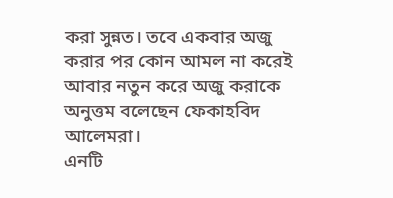করা সুন্নত। তবে একবার অজু করার পর কোন আমল না করেই আবার নতুন করে অজু করাকে অনুত্তম বলেছেন ফেকাহবিদ আলেমরা।
এনটি